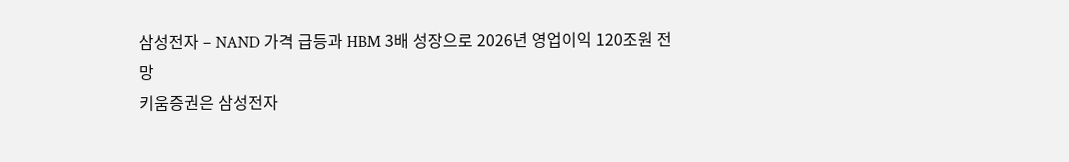삼성전자 – NAND 가격 급등과 HBM 3배 성장으로 2026년 영업이익 120조원 전망
키움증권은 삼성전자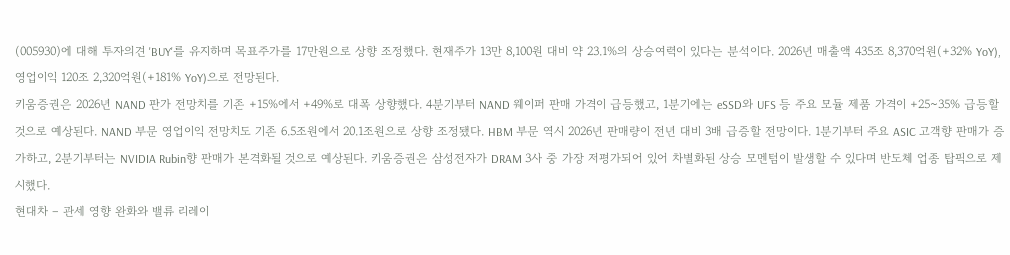(005930)에 대해 투자의견 'BUY'를 유지하며 목표주가를 17만원으로 상향 조정했다. 현재주가 13만 8,100원 대비 약 23.1%의 상승여력이 있다는 분석이다. 2026년 매출액 435조 8,370억원(+32% YoY), 영업이익 120조 2,320억원(+181% YoY)으로 전망된다.
키움증권은 2026년 NAND 판가 전망치를 기존 +15%에서 +49%로 대폭 상향했다. 4분기부터 NAND 웨이퍼 판매 가격이 급등했고, 1분기에는 eSSD와 UFS 등 주요 모듈 제품 가격이 +25~35% 급등할 것으로 예상된다. NAND 부문 영업이익 전망치도 기존 6.5조원에서 20.1조원으로 상향 조정됐다. HBM 부문 역시 2026년 판매량이 전년 대비 3배 급증할 전망이다. 1분기부터 주요 ASIC 고객향 판매가 증가하고, 2분기부터는 NVIDIA Rubin향 판매가 본격화될 것으로 예상된다. 키움증권은 삼성전자가 DRAM 3사 중 가장 저평가되어 있어 차별화된 상승 모멘텀이 발생할 수 있다며 반도체 업종 탑픽으로 제시했다.
현대차 – 관세 영향 완화와 밸류 리레이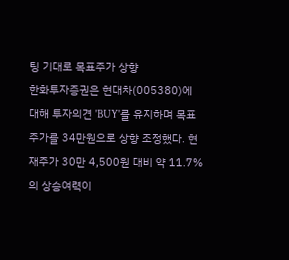팅 기대로 목표주가 상향
한화투자증권은 현대차(005380)에 대해 투자의견 'BUY'를 유지하며 목표주가를 34만원으로 상향 조정했다. 현재주가 30만 4,500원 대비 약 11.7%의 상승여력이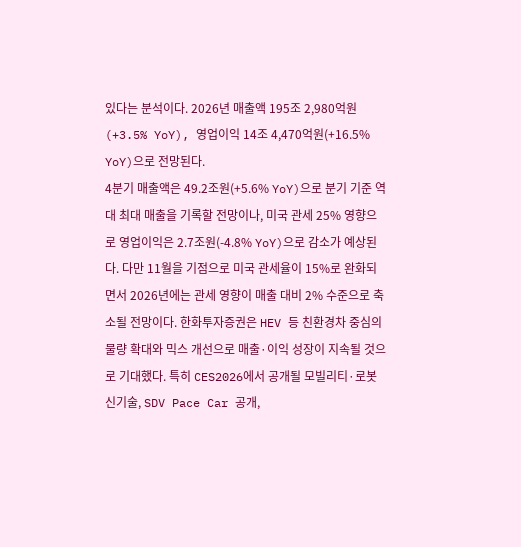있다는 분석이다. 2026년 매출액 195조 2,980억원(+3.5% YoY), 영업이익 14조 4,470억원(+16.5% YoY)으로 전망된다.
4분기 매출액은 49.2조원(+5.6% YoY)으로 분기 기준 역대 최대 매출을 기록할 전망이나, 미국 관세 25% 영향으로 영업이익은 2.7조원(-4.8% YoY)으로 감소가 예상된다. 다만 11월을 기점으로 미국 관세율이 15%로 완화되면서 2026년에는 관세 영향이 매출 대비 2% 수준으로 축소될 전망이다. 한화투자증권은 HEV 등 친환경차 중심의 물량 확대와 믹스 개선으로 매출·이익 성장이 지속될 것으로 기대했다. 특히 CES2026에서 공개될 모빌리티·로봇 신기술, SDV Pace Car 공개,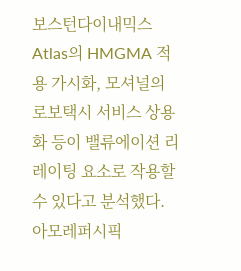보스턴다이내믹스 Atlas의 HMGMA 적용 가시화, 모셔널의 로보택시 서비스 상용화 등이 밸류에이션 리레이팅 요소로 작용할 수 있다고 분석했다.
아모레퍼시픽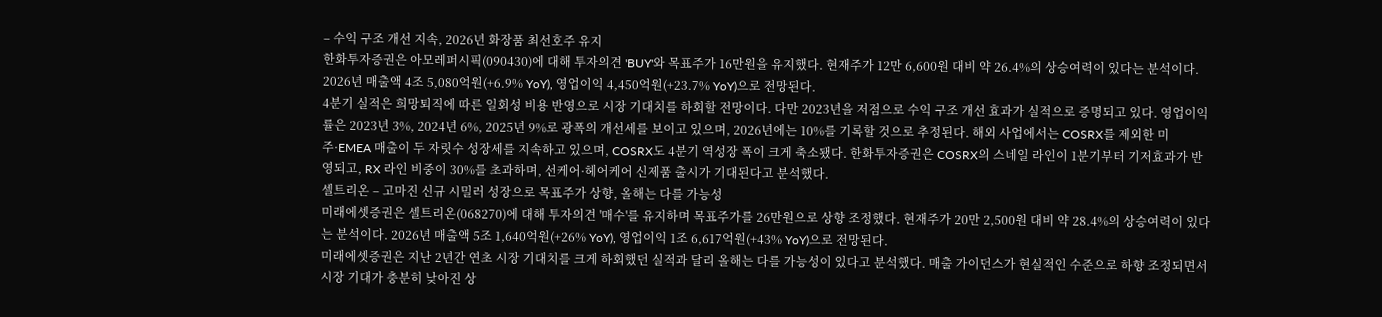– 수익 구조 개선 지속, 2026년 화장품 최선호주 유지
한화투자증권은 아모레퍼시픽(090430)에 대해 투자의견 'BUY'와 목표주가 16만원을 유지했다. 현재주가 12만 6,600원 대비 약 26.4%의 상승여력이 있다는 분석이다. 2026년 매출액 4조 5,080억원(+6.9% YoY), 영업이익 4,450억원(+23.7% YoY)으로 전망된다.
4분기 실적은 희망퇴직에 따른 일회성 비용 반영으로 시장 기대치를 하회할 전망이다. 다만 2023년을 저점으로 수익 구조 개선 효과가 실적으로 증명되고 있다. 영업이익률은 2023년 3%, 2024년 6%, 2025년 9%로 광폭의 개선세를 보이고 있으며, 2026년에는 10%를 기록할 것으로 추정된다. 해외 사업에서는 COSRX를 제외한 미주·EMEA 매출이 두 자릿수 성장세를 지속하고 있으며, COSRX도 4분기 역성장 폭이 크게 축소됐다. 한화투자증권은 COSRX의 스네일 라인이 1분기부터 기저효과가 반영되고, RX 라인 비중이 30%를 초과하며, 선케어·헤어케어 신제품 출시가 기대된다고 분석했다.
셀트리온 – 고마진 신규 시밀러 성장으로 목표주가 상향, 올해는 다를 가능성
미래에셋증권은 셀트리온(068270)에 대해 투자의견 '매수'를 유지하며 목표주가를 26만원으로 상향 조정했다. 현재주가 20만 2,500원 대비 약 28.4%의 상승여력이 있다는 분석이다. 2026년 매출액 5조 1,640억원(+26% YoY), 영업이익 1조 6,617억원(+43% YoY)으로 전망된다.
미래에셋증권은 지난 2년간 연초 시장 기대치를 크게 하회했던 실적과 달리 올해는 다를 가능성이 있다고 분석했다. 매출 가이던스가 현실적인 수준으로 하향 조정되면서 시장 기대가 충분히 낮아진 상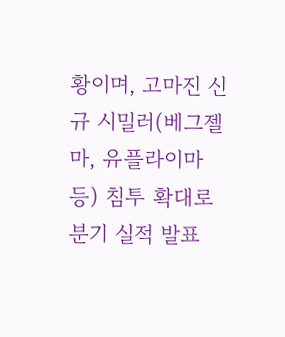황이며, 고마진 신규 시밀러(베그젤마, 유플라이마 등) 침투 확대로 분기 실적 발표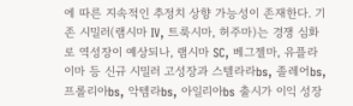에 따른 지속적인 추정치 상향 가능성이 존재한다. 기존 시밀러(램시마 IV, 트룩시마, 허주마)는 경쟁 심화로 역성장이 예상되나, 램시마 SC, 베그젤마, 유플라이마 등 신규 시밀러 고성장과 스텔라라bs, 졸레어bs, 프롤리아bs, 악템라bs, 아일리아bs 출시가 이익 성장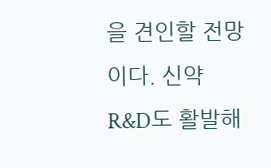을 견인할 전망이다. 신약 R&D도 활발해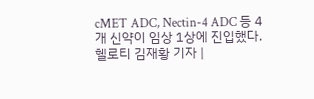cMET ADC, Nectin-4 ADC 등 4개 신약이 임상 1상에 진입했다.
헬로티 김재황 기자 |